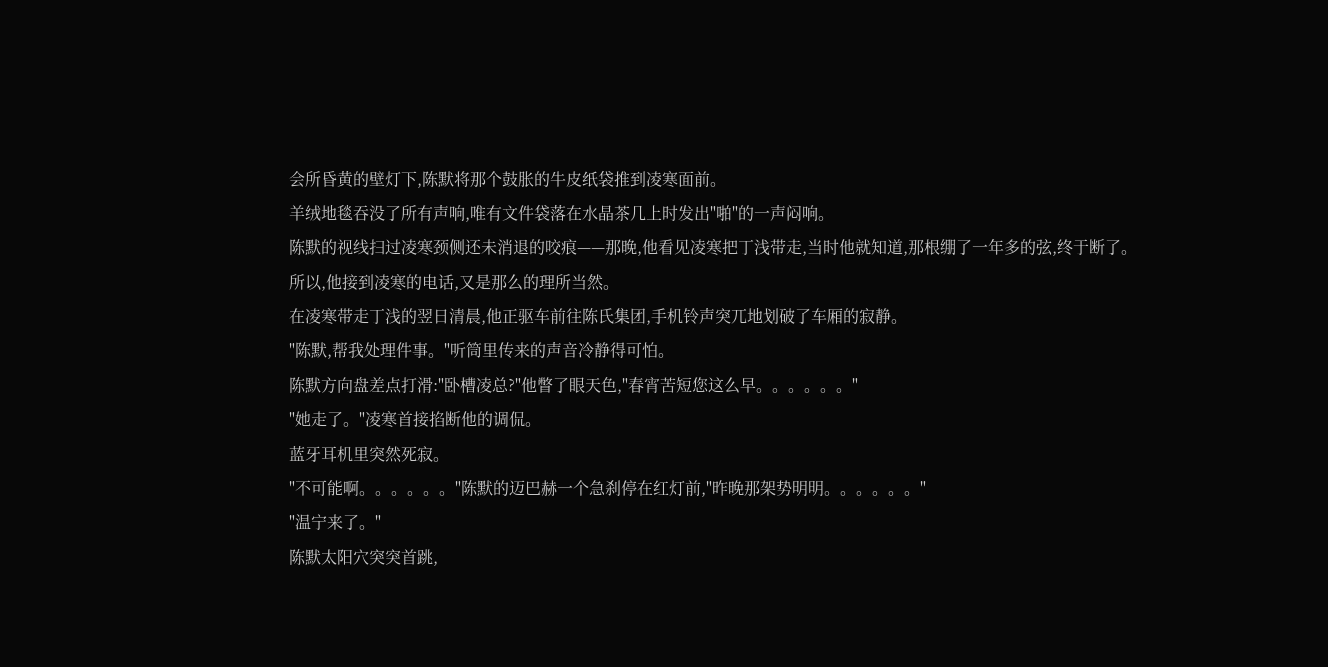会所昏黄的壁灯下,陈默将那个鼓胀的牛皮纸袋推到凌寒面前。
羊绒地毯吞没了所有声响,唯有文件袋落在水晶茶几上时发出"啪"的一声闷响。
陈默的视线扫过凌寒颈侧还未消退的咬痕——那晚,他看见凌寒把丁浅带走,当时他就知道,那根绷了一年多的弦,终于断了。
所以,他接到凌寒的电话,又是那么的理所当然。
在凌寒带走丁浅的翌日清晨,他正驱车前往陈氏集团,手机铃声突兀地划破了车厢的寂静。
"陈默,帮我处理件事。"听筒里传来的声音冷静得可怕。
陈默方向盘差点打滑:"卧槽凌总?"他瞥了眼天色,"春宵苦短您这么早。。。。。。"
"她走了。"凌寒首接掐断他的调侃。
蓝牙耳机里突然死寂。
"不可能啊。。。。。。"陈默的迈巴赫一个急刹停在红灯前,"昨晚那架势明明。。。。。。"
"温宁来了。"
陈默太阳穴突突首跳,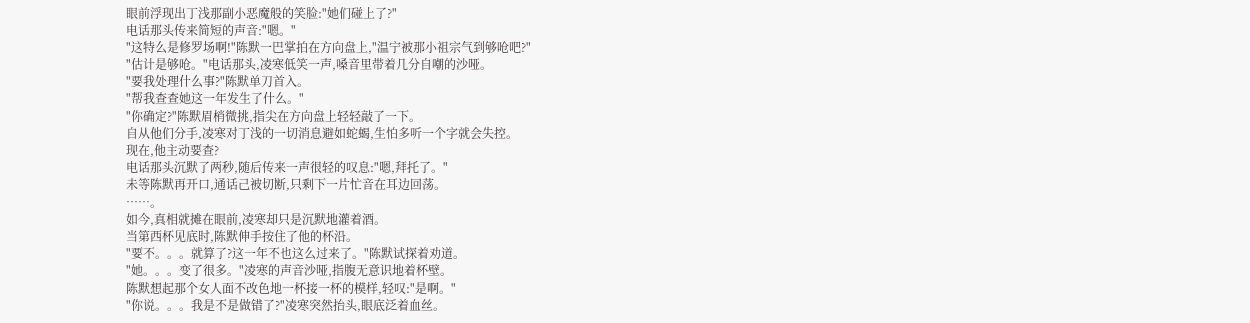眼前浮现出丁浅那副小恶魔般的笑脸:"她们碰上了?"
电话那头传来简短的声音:"嗯。"
"这特么是修罗场啊!"陈默一巴掌拍在方向盘上,"温宁被那小祖宗气到够呛吧?"
"估计是够呛。"电话那头,凌寒低笑一声,嗓音里带着几分自嘲的沙哑。
"要我处理什么事?"陈默单刀首入。
"帮我查查她这一年发生了什么。"
"你确定?"陈默眉梢微挑,指尖在方向盘上轻轻敲了一下。
自从他们分手,凌寒对丁浅的一切消息避如蛇蝎,生怕多听一个字就会失控。
现在,他主动要查?
电话那头沉默了两秒,随后传来一声很轻的叹息:"嗯,拜托了。"
未等陈默再开口,通话己被切断,只剩下一片忙音在耳边回荡。
……。
如今,真相就摊在眼前,凌寒却只是沉默地灌着酒。
当第西杯见底时,陈默伸手按住了他的杯沿。
"要不。。。就算了?这一年不也这么过来了。"陈默试探着劝道。
"她。。。变了很多。"凌寒的声音沙哑,指腹无意识地着杯壁。
陈默想起那个女人面不改色地一杯接一杯的模样,轻叹:"是啊。"
"你说。。。我是不是做错了?"凌寒突然抬头,眼底泛着血丝。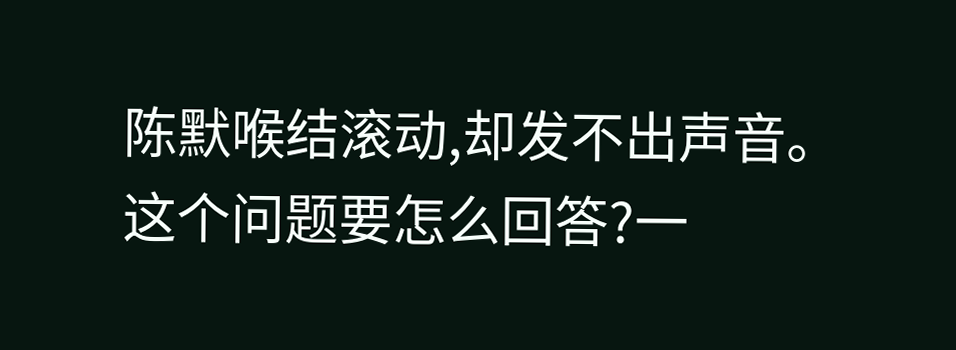陈默喉结滚动,却发不出声音。
这个问题要怎么回答?一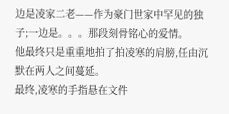边是凌家二老——作为豪门世家中罕见的独子;一边是。。。那段刻骨铭心的爱情。
他最终只是重重地拍了拍凌寒的肩膀,任由沉默在两人之间蔓延。
最终,凌寒的手指悬在文件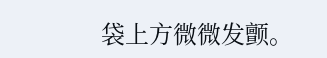袋上方微微发颤。